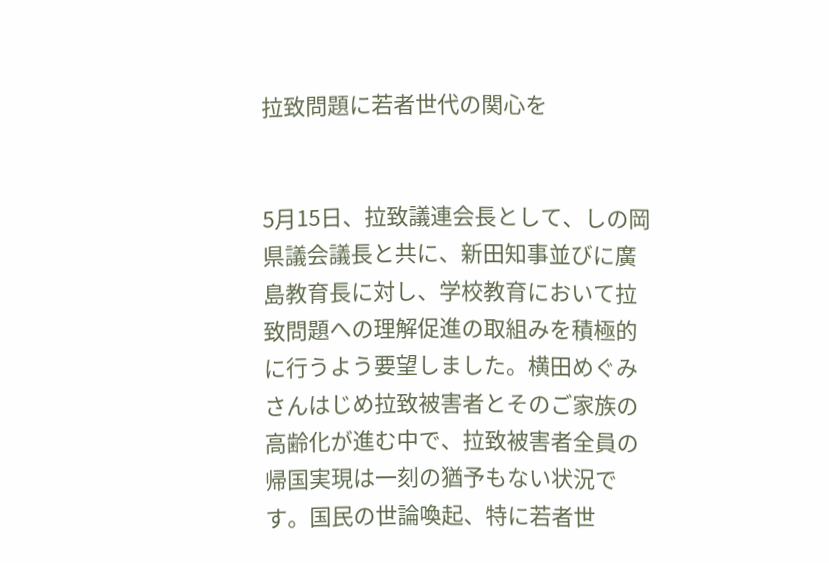拉致問題に若者世代の関心を


5月15日、拉致議連会長として、しの岡県議会議長と共に、新田知事並びに廣島教育長に対し、学校教育において拉致問題への理解促進の取組みを積極的に行うよう要望しました。横田めぐみさんはじめ拉致被害者とそのご家族の高齢化が進む中で、拉致被害者全員の帰国実現は一刻の猶予もない状況です。国民の世論喚起、特に若者世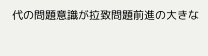代の問題意識が拉致問題前進の大きな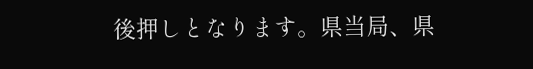後押しとなります。県当局、県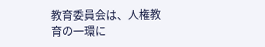教育委員会は、人権教育の一環に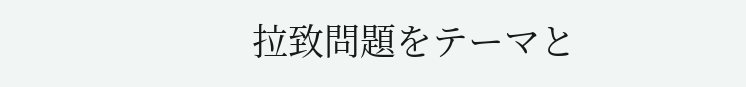拉致問題をテーマと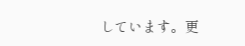しています。更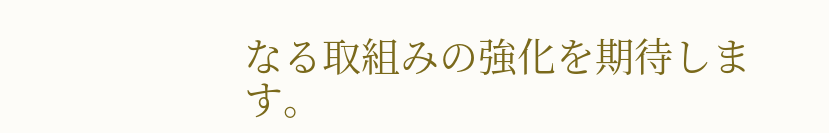なる取組みの強化を期待します。